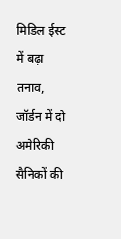मिडिल ईस्ट में बढ़ा तनाव, जॉर्डन में दो अमेरिकी सैनिकों की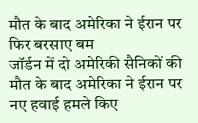मौत के बाद अमेरिका ने ईरान पर फिर बरसाए बम
जॉर्डन में दो अमेरिकी सैनिकों की मौत के बाद अमेरिका ने ईरान पर नए हवाई हमले किए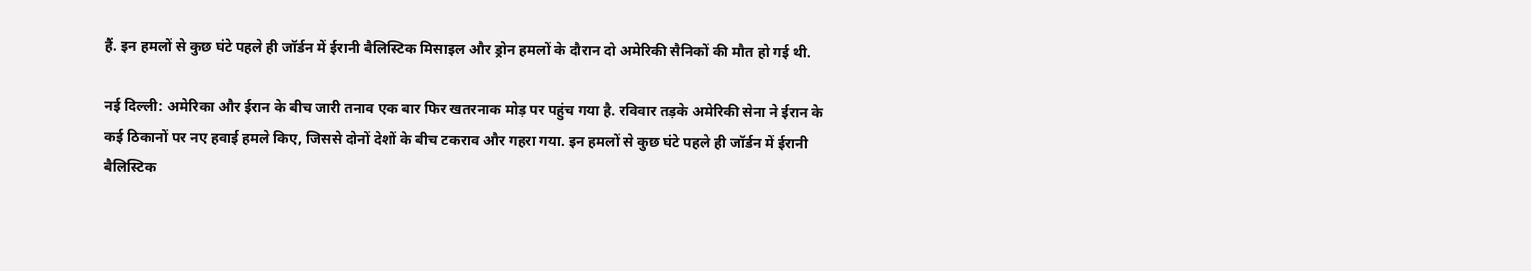हैं. इन हमलों से कुछ घंटे पहले ही जॉर्डन में ईरानी बैलिस्टिक मिसाइल और ड्रोन हमलों के दौरान दो अमेरिकी सैनिकों की मौत हो गई थी.

नई दिल्ली: अमेरिका और ईरान के बीच जारी तनाव एक बार फिर खतरनाक मोड़ पर पहुंच गया है. रविवार तड़के अमेरिकी सेना ने ईरान के कई ठिकानों पर नए हवाई हमले किए, जिससे दोनों देशों के बीच टकराव और गहरा गया. इन हमलों से कुछ घंटे पहले ही जॉर्डन में ईरानी बैलिस्टिक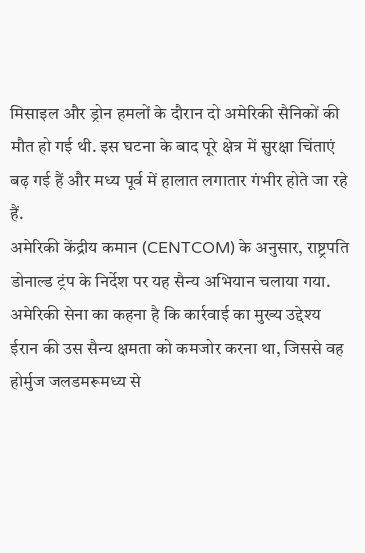मिसाइल और ड्रोन हमलों के दौरान दो अमेरिकी सैनिकों की मौत हो गई थी. इस घटना के बाद पूरे क्षेत्र में सुरक्षा चिंताएं बढ़ गई हैं और मध्य पूर्व में हालात लगातार गंभीर होते जा रहे हैं.
अमेरिकी केंद्रीय कमान (CENTCOM) के अनुसार, राष्ट्रपति डोनाल्ड ट्रंप के निर्देश पर यह सैन्य अभियान चलाया गया. अमेरिकी सेना का कहना है कि कार्रवाई का मुख्य उद्देश्य ईरान की उस सैन्य क्षमता को कमजोर करना था, जिससे वह होर्मुज जलडमरूमध्य से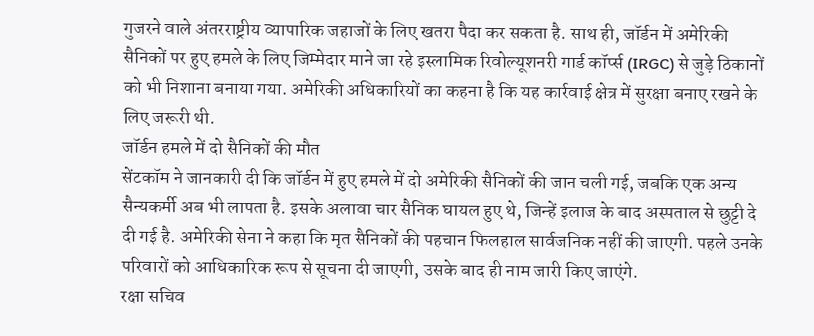गुजरने वाले अंतरराष्ट्रीय व्यापारिक जहाजों के लिए खतरा पैदा कर सकता है. साथ ही, जॉर्डन में अमेरिकी सैनिकों पर हुए हमले के लिए जिम्मेदार माने जा रहे इस्लामिक रिवोल्यूशनरी गार्ड कॉर्प्स (IRGC) से जुड़े ठिकानों को भी निशाना बनाया गया. अमेरिकी अधिकारियों का कहना है कि यह कार्रवाई क्षेत्र में सुरक्षा बनाए रखने के लिए जरूरी थी.
जॉर्डन हमले में दो सैनिकों की मौत
सेंटकॉम ने जानकारी दी कि जॉर्डन में हुए हमले में दो अमेरिकी सैनिकों की जान चली गई, जबकि एक अन्य सैन्यकर्मी अब भी लापता है. इसके अलावा चार सैनिक घायल हुए थे, जिन्हें इलाज के बाद अस्पताल से छुट्टी दे दी गई है. अमेरिकी सेना ने कहा कि मृत सैनिकों की पहचान फिलहाल सार्वजनिक नहीं की जाएगी. पहले उनके परिवारों को आधिकारिक रूप से सूचना दी जाएगी, उसके बाद ही नाम जारी किए जाएंगे.
रक्षा सचिव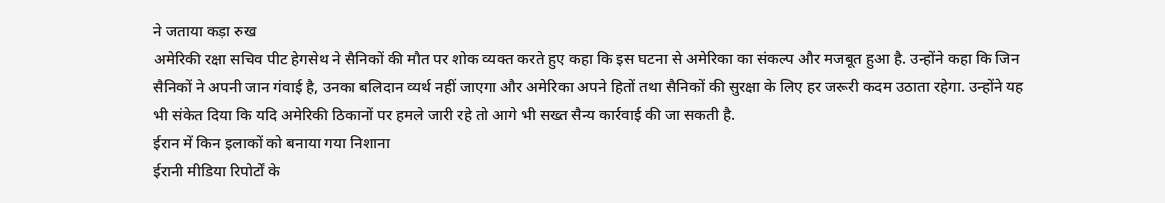ने जताया कड़ा रुख
अमेरिकी रक्षा सचिव पीट हेगसेथ ने सैनिकों की मौत पर शोक व्यक्त करते हुए कहा कि इस घटना से अमेरिका का संकल्प और मजबूत हुआ है. उन्होंने कहा कि जिन सैनिकों ने अपनी जान गंवाई है, उनका बलिदान व्यर्थ नहीं जाएगा और अमेरिका अपने हितों तथा सैनिकों की सुरक्षा के लिए हर जरूरी कदम उठाता रहेगा. उन्होंने यह भी संकेत दिया कि यदि अमेरिकी ठिकानों पर हमले जारी रहे तो आगे भी सख्त सैन्य कार्रवाई की जा सकती है.
ईरान में किन इलाकों को बनाया गया निशाना
ईरानी मीडिया रिपोर्टों के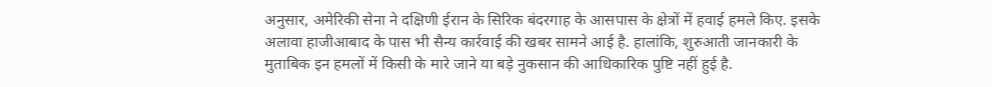अनुसार, अमेरिकी सेना ने दक्षिणी ईरान के सिरिक बंदरगाह के आसपास के क्षेत्रों में हवाई हमले किए. इसके अलावा हाजीआबाद के पास भी सैन्य कार्रवाई की खबर सामने आई है. हालांकि, शुरुआती जानकारी के मुताबिक इन हमलों में किसी के मारे जाने या बड़े नुकसान की आधिकारिक पुष्टि नहीं हुई है.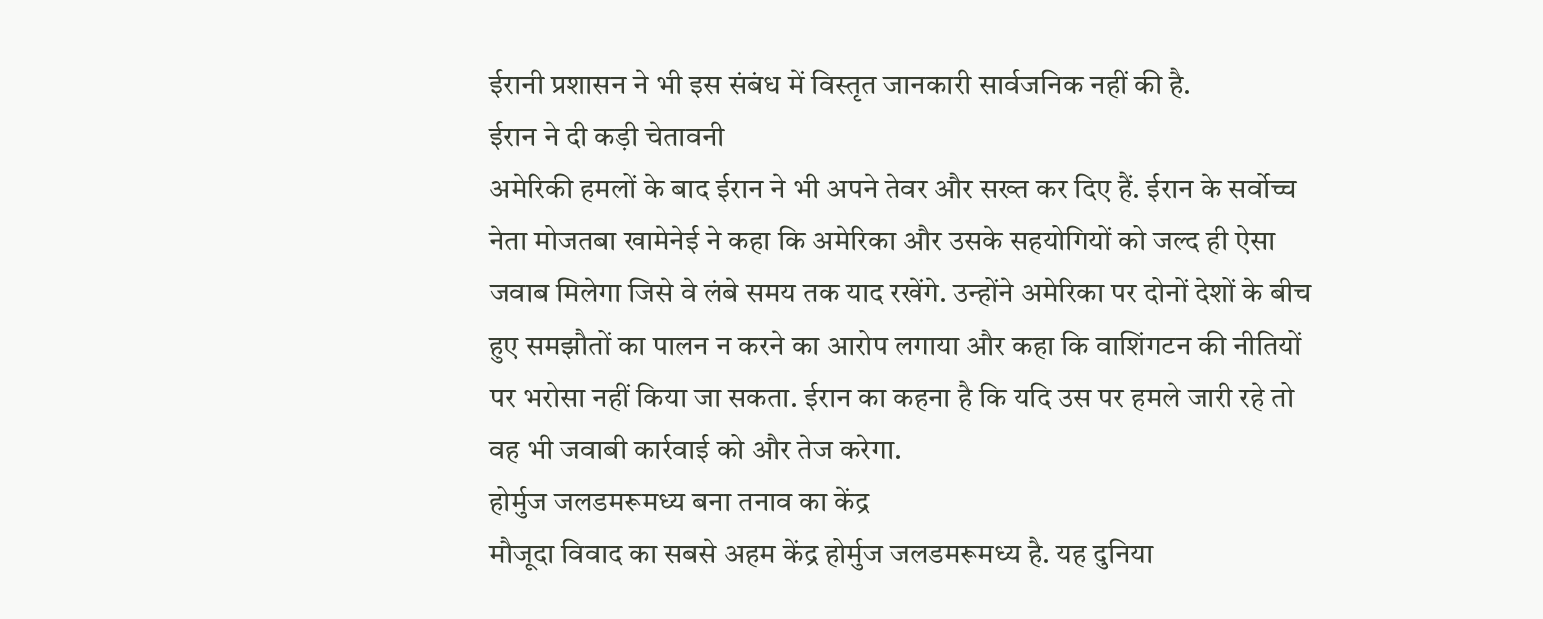ईरानी प्रशासन ने भी इस संबंध में विस्तृत जानकारी सार्वजनिक नहीं की है.
ईरान ने दी कड़ी चेतावनी
अमेरिकी हमलों के बाद ईरान ने भी अपने तेवर और सख्त कर दिए हैं. ईरान के सर्वोच्च नेता मोजतबा खामेनेई ने कहा कि अमेरिका और उसके सहयोगियों को जल्द ही ऐसा जवाब मिलेगा जिसे वे लंबे समय तक याद रखेंगे. उन्होंने अमेरिका पर दोनों देशों के बीच हुए समझौतों का पालन न करने का आरोप लगाया और कहा कि वाशिंगटन की नीतियों पर भरोसा नहीं किया जा सकता. ईरान का कहना है कि यदि उस पर हमले जारी रहे तो वह भी जवाबी कार्रवाई को और तेज करेगा.
होर्मुज जलडमरूमध्य बना तनाव का केंद्र
मौजूदा विवाद का सबसे अहम केंद्र होर्मुज जलडमरूमध्य है. यह दुनिया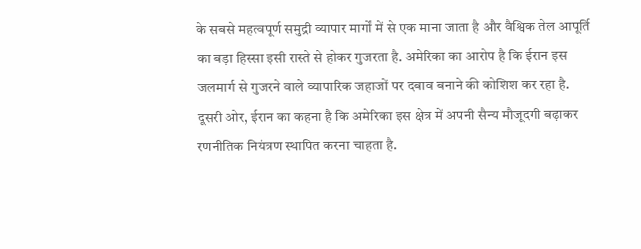के सबसे महत्वपूर्ण समुद्री व्यापार मार्गों में से एक माना जाता है और वैश्विक तेल आपूर्ति का बड़ा हिस्सा इसी रास्ते से होकर गुजरता है. अमेरिका का आरोप है कि ईरान इस जलमार्ग से गुजरने वाले व्यापारिक जहाजों पर दबाव बनाने की कोशिश कर रहा है. दूसरी ओर, ईरान का कहना है कि अमेरिका इस क्षेत्र में अपनी सैन्य मौजूदगी बढ़ाकर रणनीतिक नियंत्रण स्थापित करना चाहता है.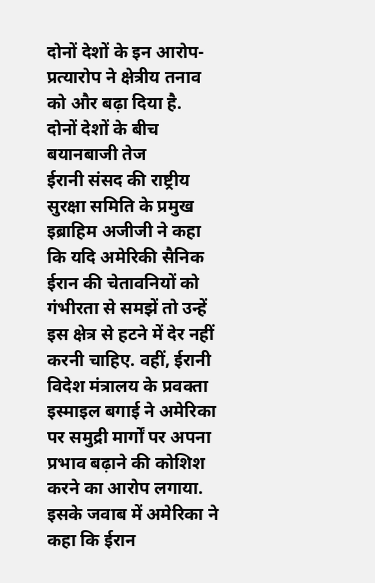दोनों देशों के इन आरोप-प्रत्यारोप ने क्षेत्रीय तनाव को और बढ़ा दिया है.
दोनों देशों के बीच बयानबाजी तेज
ईरानी संसद की राष्ट्रीय सुरक्षा समिति के प्रमुख इब्राहिम अजीजी ने कहा कि यदि अमेरिकी सैनिक ईरान की चेतावनियों को गंभीरता से समझें तो उन्हें इस क्षेत्र से हटने में देर नहीं करनी चाहिए. वहीं, ईरानी विदेश मंत्रालय के प्रवक्ता इस्माइल बगाई ने अमेरिका पर समुद्री मार्गों पर अपना प्रभाव बढ़ाने की कोशिश करने का आरोप लगाया. इसके जवाब में अमेरिका ने कहा कि ईरान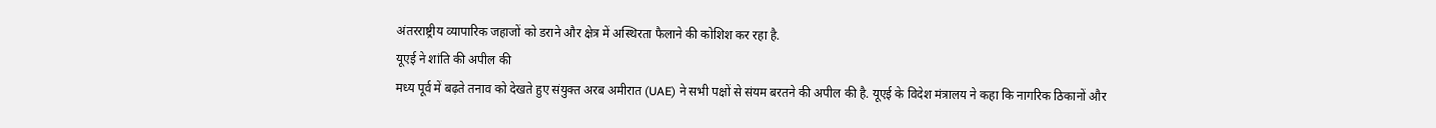अंतरराष्ट्रीय व्यापारिक जहाजों को डराने और क्षेत्र में अस्थिरता फैलाने की कोशिश कर रहा है.
यूएई ने शांति की अपील की
मध्य पूर्व में बढ़ते तनाव को देखते हुए संयुक्त अरब अमीरात (UAE) ने सभी पक्षों से संयम बरतने की अपील की है. यूएई के विदेश मंत्रालय ने कहा कि नागरिक ठिकानों और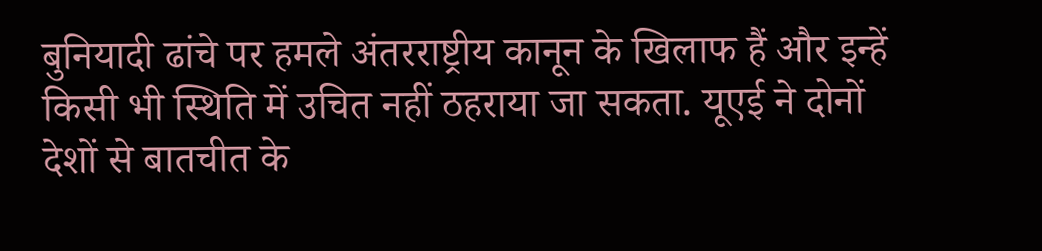बुनियादी ढांचे पर हमले अंतरराष्ट्रीय कानून के खिलाफ हैं और इन्हें किसी भी स्थिति में उचित नहीं ठहराया जा सकता. यूएई ने दोनों देशों से बातचीत के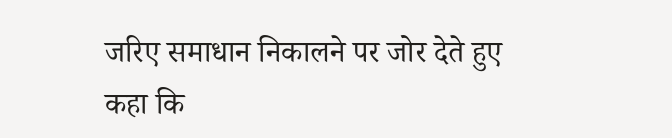जरिए समाधान निकालने पर जोर देते हुए कहा कि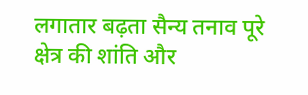लगातार बढ़ता सैन्य तनाव पूरे क्षेत्र की शांति और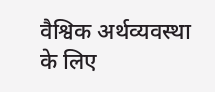वैश्विक अर्थव्यवस्था के लिए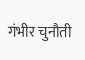गंभीर चुनौती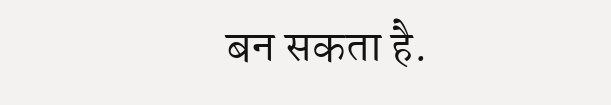बन सकता है.